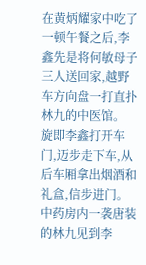在黄炳耀家中吃了一顿午餐之后,李鑫先是将何敏母子三人送回家,越野车方向盘一打直扑林九的中医馆。
旋即李鑫打开车门,迈步走下车,从后车厢拿出烟酒和礼盒,信步进门。
中药房内一袭唐装的林九见到李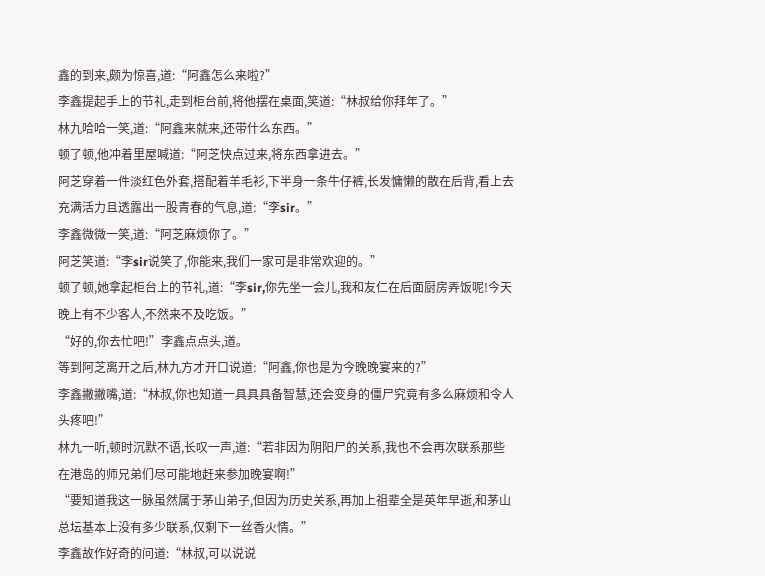鑫的到来,颇为惊喜,道:“阿鑫怎么来啦?”
李鑫提起手上的节礼,走到柜台前,将他摆在桌面,笑道:“林叔给你拜年了。”
林九哈哈一笑,道:“阿鑫来就来,还带什么东西。”
顿了顿,他冲着里屋喊道:“阿芝快点过来,将东西拿进去。”
阿芝穿着一件淡红色外套,搭配着羊毛衫,下半身一条牛仔裤,长发慵懒的散在后背,看上去充满活力且透露出一股青春的气息,道:“李sir。”
李鑫微微一笑,道:“阿芝麻烦你了。”
阿芝笑道:“李sir说笑了,你能来,我们一家可是非常欢迎的。”
顿了顿,她拿起柜台上的节礼,道:“李sir,你先坐一会儿,我和友仁在后面厨房弄饭呢!今天晚上有不少客人,不然来不及吃饭。”
“好的,你去忙吧!”李鑫点点头,道。
等到阿芝离开之后,林九方才开口说道:“阿鑫,你也是为今晚晚宴来的?”
李鑫撇撇嘴,道:“林叔,你也知道一具具具备智慧,还会变身的僵尸究竟有多么麻烦和令人头疼吧!”
林九一听,顿时沉默不语,长叹一声,道:“若非因为阴阳尸的关系,我也不会再次联系那些在港岛的师兄弟们尽可能地赶来参加晚宴啊!”
“要知道我这一脉虽然属于茅山弟子,但因为历史关系,再加上祖辈全是英年早逝,和茅山总坛基本上没有多少联系,仅剩下一丝香火情。”
李鑫故作好奇的问道:“林叔,可以说说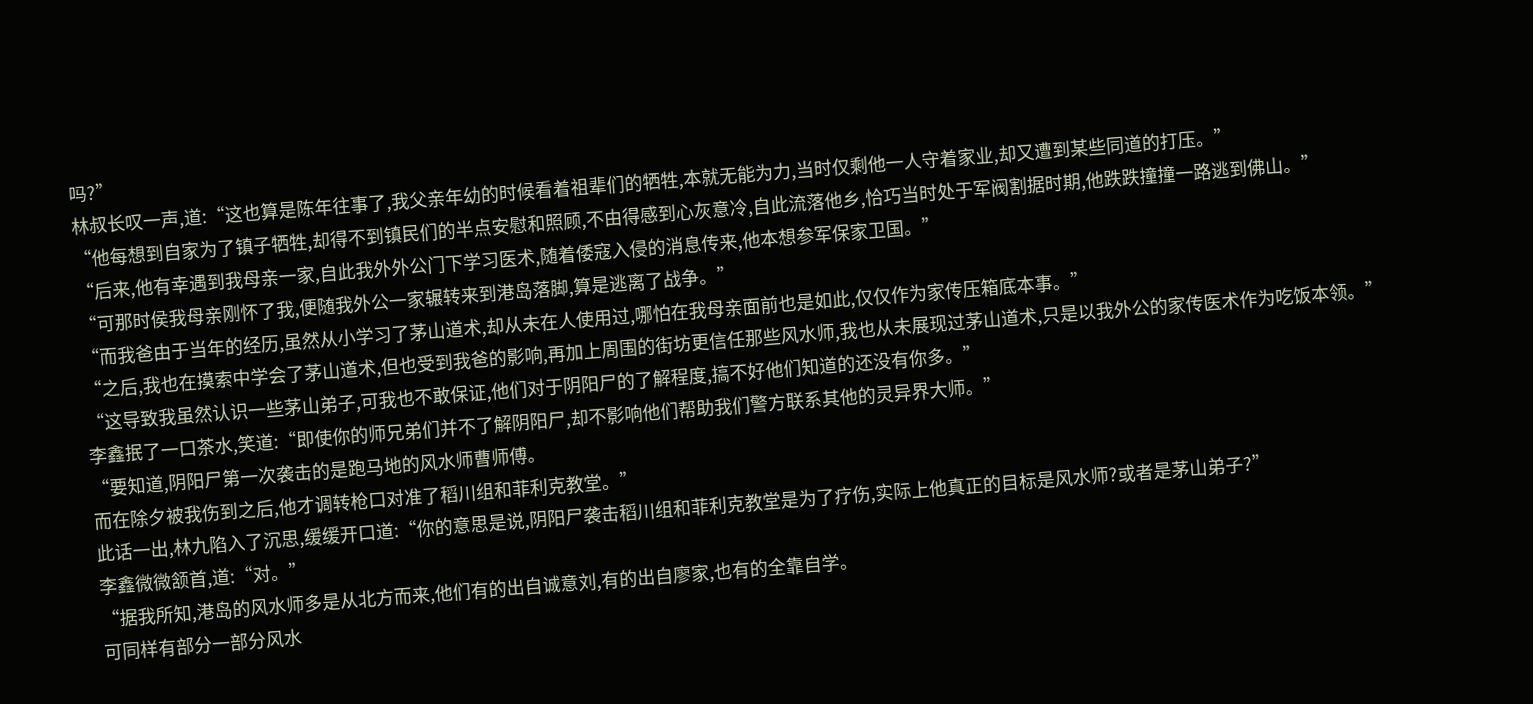吗?”
林叔长叹一声,道:“这也算是陈年往事了,我父亲年幼的时候看着祖辈们的牺牲,本就无能为力,当时仅剩他一人守着家业,却又遭到某些同道的打压。”
“他每想到自家为了镇子牺牲,却得不到镇民们的半点安慰和照顾,不由得感到心灰意冷,自此流落他乡,恰巧当时处于军阀割据时期,他跌跌撞撞一路逃到佛山。”
“后来,他有幸遇到我母亲一家,自此我外外公门下学习医术,随着倭寇入侵的消息传来,他本想参军保家卫国。”
“可那时侯我母亲刚怀了我,便随我外公一家辗转来到港岛落脚,算是逃离了战争。”
“而我爸由于当年的经历,虽然从小学习了茅山道术,却从未在人使用过,哪怕在我母亲面前也是如此,仅仅作为家传压箱底本事。”
“之后,我也在摸索中学会了茅山道术,但也受到我爸的影响,再加上周围的街坊更信任那些风水师,我也从未展现过茅山道术,只是以我外公的家传医术作为吃饭本领。”
“这导致我虽然认识一些茅山弟子,可我也不敢保证,他们对于阴阳尸的了解程度,搞不好他们知道的还没有你多。”
李鑫抿了一口茶水,笑道:“即使你的师兄弟们并不了解阴阳尸,却不影响他们帮助我们警方联系其他的灵异界大师。”
“要知道,阴阳尸第一次袭击的是跑马地的风水师曹师傅。
而在除夕被我伤到之后,他才调转枪口对准了稻川组和菲利克教堂。”
此话一出,林九陷入了沉思,缓缓开口道:“你的意思是说,阴阳尸袭击稻川组和菲利克教堂是为了疗伤,实际上他真正的目标是风水师?或者是茅山弟子?”
李鑫微微颔首,道:“对。”
“据我所知,港岛的风水师多是从北方而来,他们有的出自诚意刘,有的出自廖家,也有的全靠自学。
可同样有部分一部分风水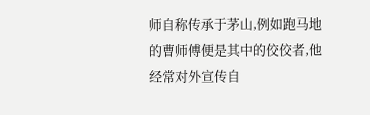师自称传承于茅山,例如跑马地的曹师傅便是其中的佼佼者,他经常对外宣传自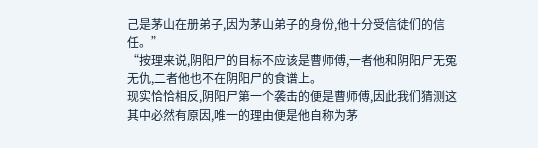己是茅山在册弟子,因为茅山弟子的身份,他十分受信徒们的信任。”
“按理来说,阴阳尸的目标不应该是曹师傅,一者他和阴阳尸无冤无仇,二者他也不在阴阳尸的食谱上。
现实恰恰相反,阴阳尸第一个袭击的便是曹师傅,因此我们猜测这其中必然有原因,唯一的理由便是他自称为茅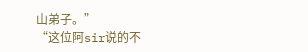山弟子。”
“这位阿sir说的不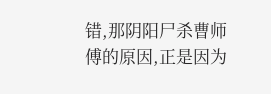错,那阴阳尸杀曹师傅的原因,正是因为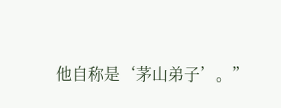他自称是‘茅山弟子’。”